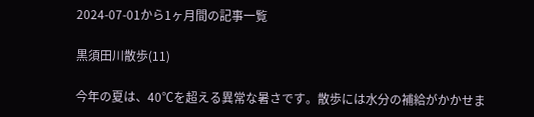2024-07-01から1ヶ月間の記事一覧

黒須田川散歩(11)

今年の夏は、40℃を超える異常な暑さです。散歩には水分の補給がかかせま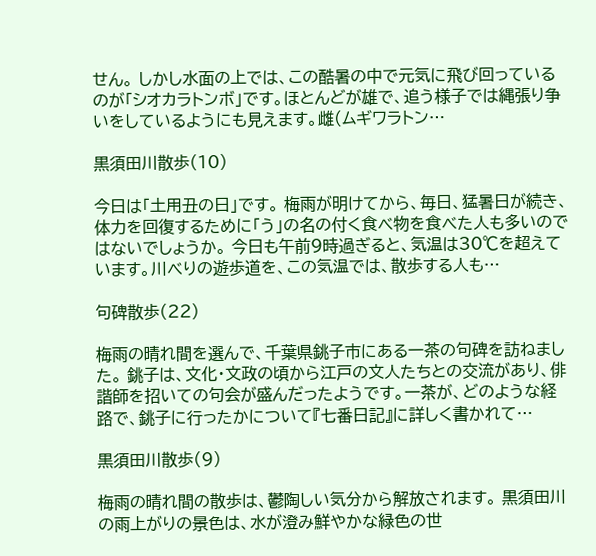せん。 しかし水面の上では、この酷暑の中で元気に飛び回っているのが「シオカラトンボ」です。ほとんどが雄で、追う様子では縄張り争いをしているようにも見えます。雌(ムギワラトン…

黒須田川散歩(10)

今日は「土用丑の日」です。 梅雨が明けてから、毎日、猛暑日が続き、体力を回復するために「う」の名の付く食べ物を食べた人も多いのではないでしょうか。 今日も午前9時過ぎると、気温は30℃を超えています。川べりの遊歩道を、この気温では、散歩する人も…

句碑散歩(22)

梅雨の晴れ間を選んで、千葉県銚子市にある一茶の句碑を訪ねました。 銚子は、文化・文政の頃から江戸の文人たちとの交流があり、俳諧師を招いての句会が盛んだったようです。一茶が、どのような経路で、銚子に行ったかについて『七番日記』に詳しく書かれて…

黒須田川散歩(9)

梅雨の晴れ間の散歩は、鬱陶しい気分から解放されます。 黒須田川の雨上がりの景色は、水が澄み鮮やかな緑色の世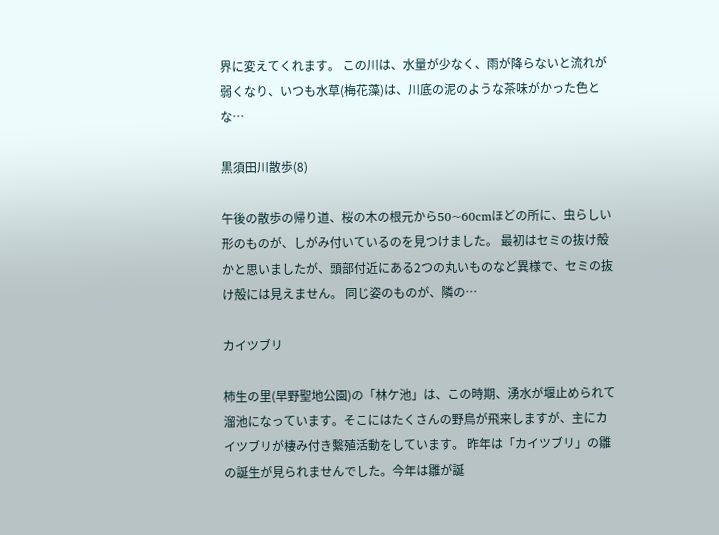界に変えてくれます。 この川は、水量が少なく、雨が降らないと流れが弱くなり、いつも水草(梅花藻)は、川底の泥のような茶味がかった色とな…

黒須田川散歩(8)

午後の散歩の帰り道、桜の木の根元から50~60cmほどの所に、虫らしい形のものが、しがみ付いているのを見つけました。 最初はセミの抜け殻かと思いましたが、頭部付近にある2つの丸いものなど異様で、セミの抜け殻には見えません。 同じ姿のものが、隣の…

カイツブリ

柿生の里(早野聖地公園)の「林ケ池」は、この時期、湧水が堰止められて溜池になっています。そこにはたくさんの野鳥が飛来しますが、主にカイツブリが棲み付き繫殖活動をしています。 昨年は「カイツブリ」の雛の誕生が見られませんでした。今年は雛が誕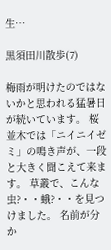生…

黒須田川散歩(7)

梅雨が明けたのではないかと思われる猛暑日が続いています。 桜並木では「ニイニイゼミ」の鳴き声が、一段と大きく聞こえて来ます。 草叢で、こんな虫?・・蛾?・・を見つけました。 名前が分か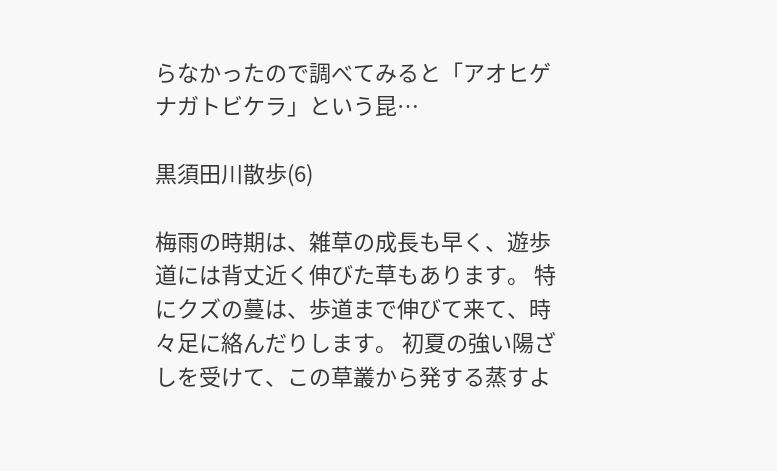らなかったので調べてみると「アオヒゲナガトビケラ」という昆…

黒須田川散歩(6)

梅雨の時期は、雑草の成長も早く、遊歩道には背丈近く伸びた草もあります。 特にクズの蔓は、歩道まで伸びて来て、時々足に絡んだりします。 初夏の強い陽ざしを受けて、この草叢から発する蒸すよ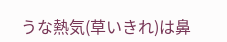うな熱気(草いきれ)は鼻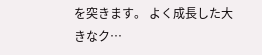を突きます。 よく成長した大きなク…